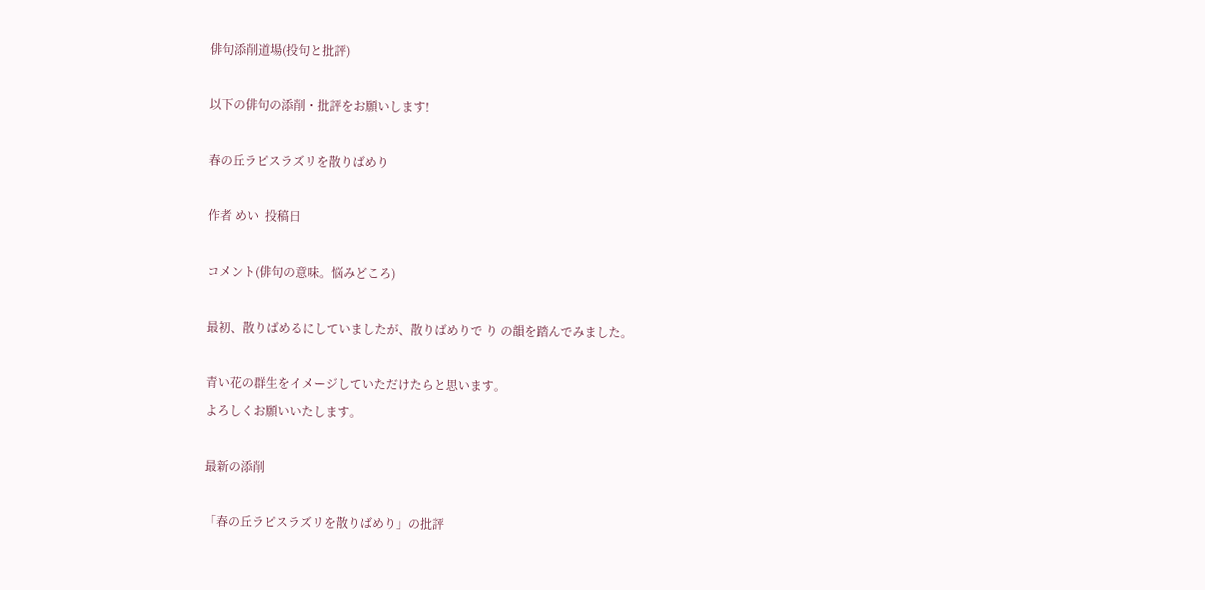俳句添削道場(投句と批評)

以下の俳句の添削・批評をお願いします!

春の丘ラピスラズリを散りばめり

作者 めい  投稿日

コメント(俳句の意味。悩みどころ)

最初、散りばめるにしていましたが、散りばめりで り の韻を踏んでみました。

青い花の群生をイメージしていただけたらと思います。
よろしくお願いいたします。

最新の添削

「春の丘ラピスラズリを散りばめり」の批評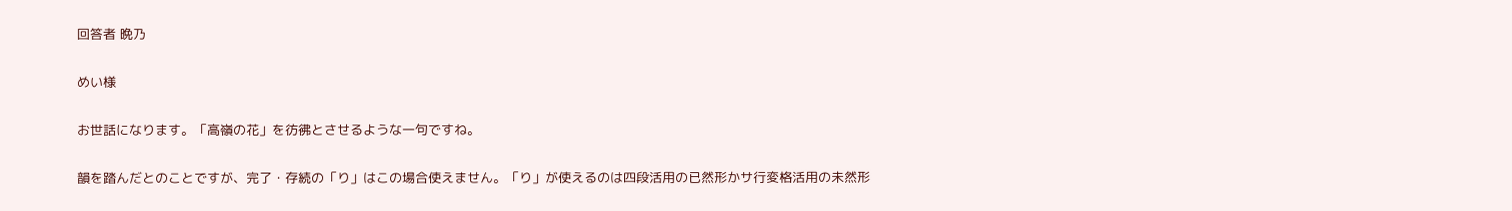回答者 晩乃

めい様

お世話になります。「高嶺の花」を彷彿とさせるような一句ですね。

韻を踏んだとのことですが、完了・存続の「り」はこの場合使えません。「り」が使えるのは四段活用の已然形かサ行変格活用の未然形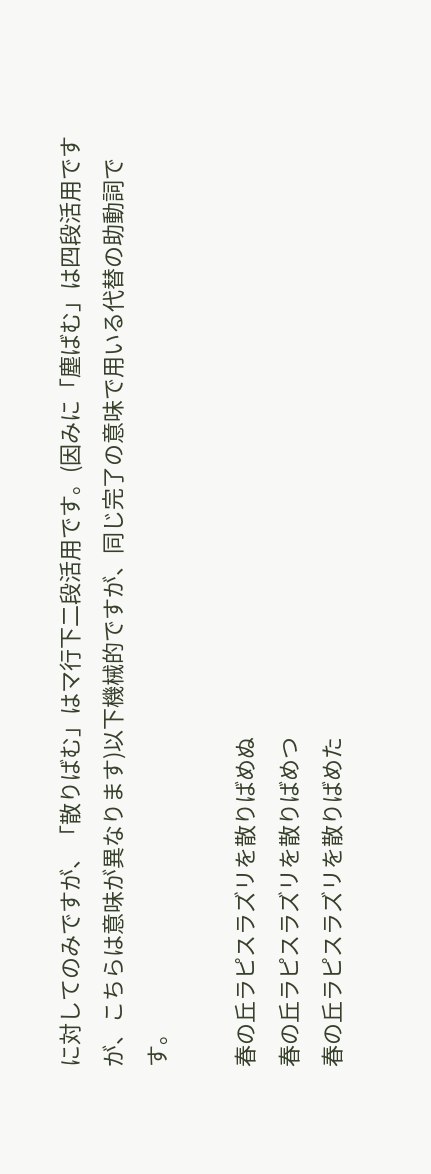に対してのみですが、「散りばむ」はマ行下二段活用です。(因みに「塵ばむ」は四段活用ですが、こちらは意味が異なります)以下機械的ですが、同じ完了の意味で用いる代替の助動詞です。

春の丘ラピスラズリを散りばめぬ
春の丘ラピスラズリを散りばめつ
春の丘ラピスラズリを散りばめた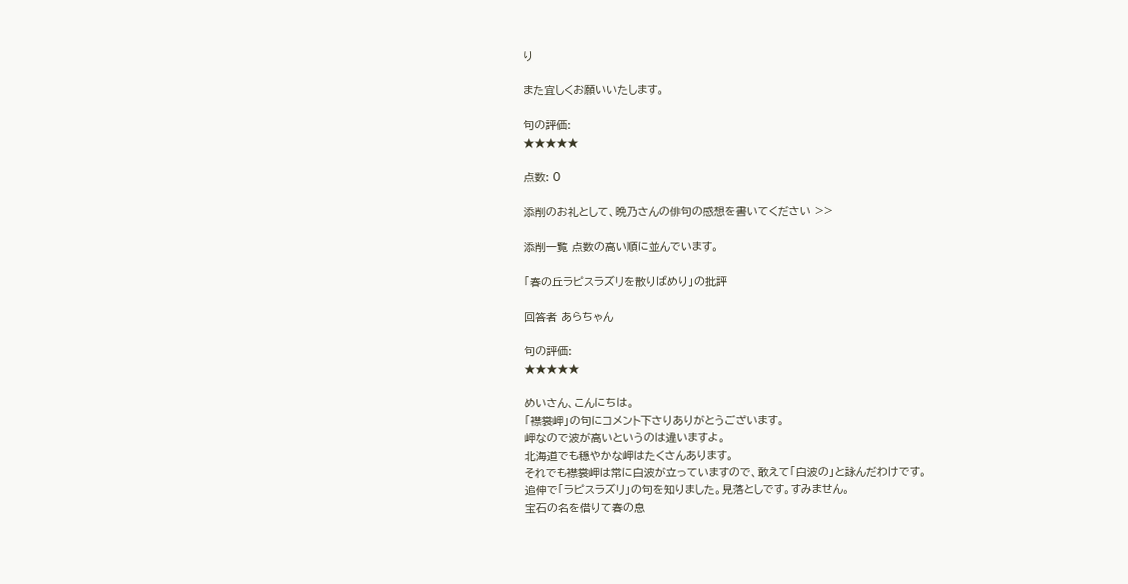り

また宜しくお願いいたします。

句の評価:
★★★★★

点数: 0

添削のお礼として、晩乃さんの俳句の感想を書いてください >>

添削一覧 点数の高い順に並んでいます。

「春の丘ラピスラズリを散りばめり」の批評

回答者 あらちゃん

句の評価:
★★★★★

めいさん、こんにちは。
「襟裳岬」の句にコメント下さりありがとうございます。
岬なので波が高いというのは違いますよ。
北海道でも穏やかな岬はたくさんあります。
それでも襟裳岬は常に白波が立っていますので、敢えて「白波の」と詠んだわけです。
追伸で「ラピスラズリ」の句を知りました。見落としです。すみません。
宝石の名を借りて春の息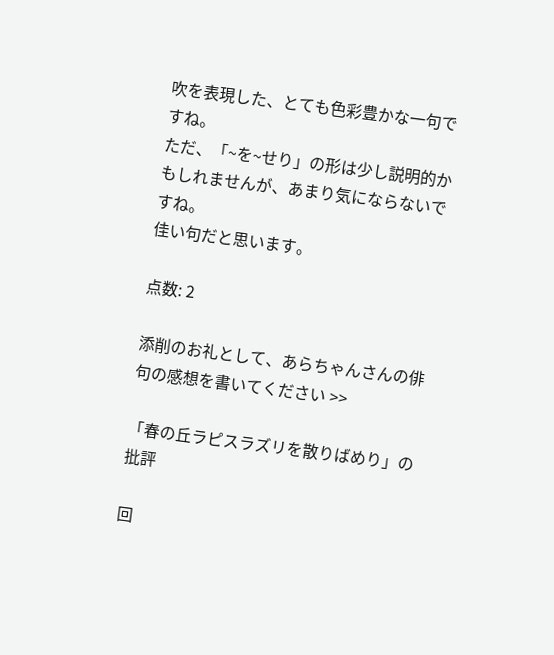吹を表現した、とても色彩豊かな一句ですね。
ただ、「~を~せり」の形は少し説明的かもしれませんが、あまり気にならないですね。
佳い句だと思います。

点数: 2

添削のお礼として、あらちゃんさんの俳句の感想を書いてください >>

「春の丘ラピスラズリを散りばめり」の批評

回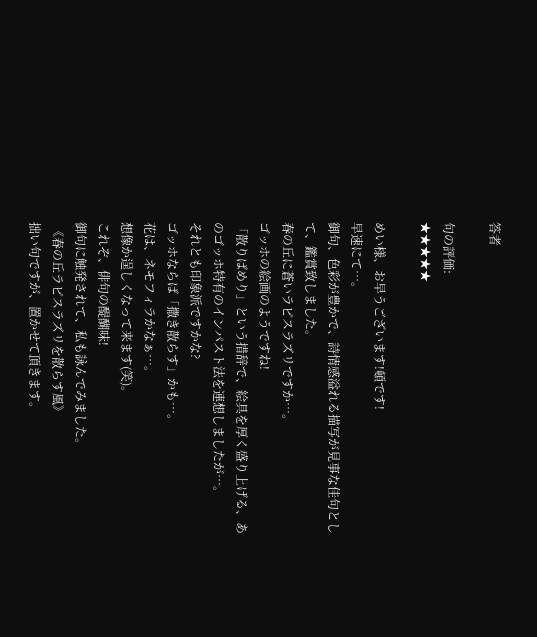答者

句の評価:
★★★★★

めい様、お早うございます!頓です!
早速にて…。
御句、色彩が豊かで、詩情感溢れる描写が見事な佳句として、鑑賞致しました。
春の丘に蒼いラピスラズリですか…。
ゴッホの絵画のようですね!
「散りばめり」という措辞で、絵具を厚く盛り上げる、あのゴッホ特有のインパスト法を連想しましたが…。
それとも印象派ですかな?
ゴッホならば「撒き散らす」かも…。
花は、ネモフィラかなぁ…。
想像か逞しくなって来ます(笑)。
これぞ、俳句の醍醐味!
御句に触発されて、私も詠んでみました。
 《春の丘ラピスラズリを散らす風》
拙い句ですが、置かせて頂きます。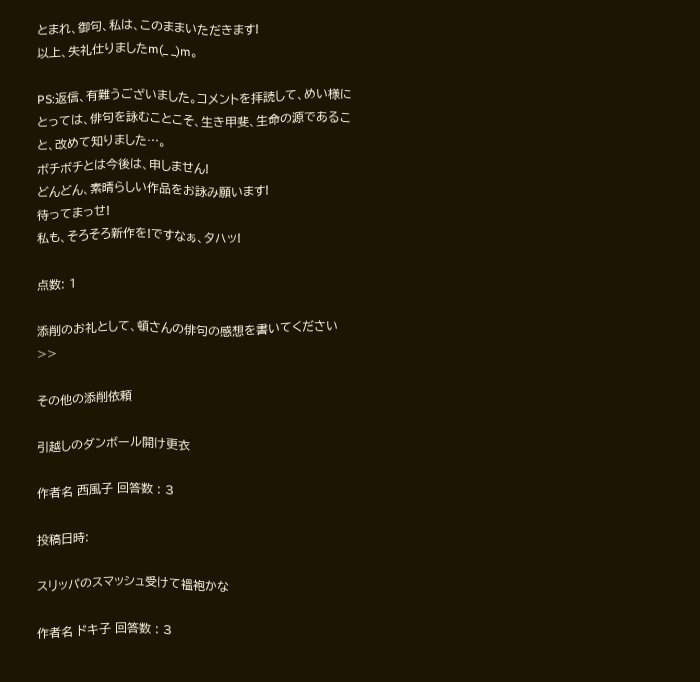とまれ、御句、私は、このままいただきます!
以上、失礼仕りましたm(_ _)m。

PS:返信、有難うございました。コメントを拝読して、めい様にとっては、俳句を詠むことこそ、生き甲斐、生命の源であること、改めて知りました…。
ボチボチとは今後は、申しません!
どんどん、素晴らしい作品をお詠み願います!
待ってまっせ!
私も、そろそろ新作を!ですなぁ、タハッ!

点数: 1

添削のお礼として、頓さんの俳句の感想を書いてください >>

その他の添削依頼

引越しのダンボール開け更衣

作者名 西風子 回答数 : 3

投稿日時:

スリッパのスマッシュ受けて褞袍かな

作者名 ドキ子 回答数 : 3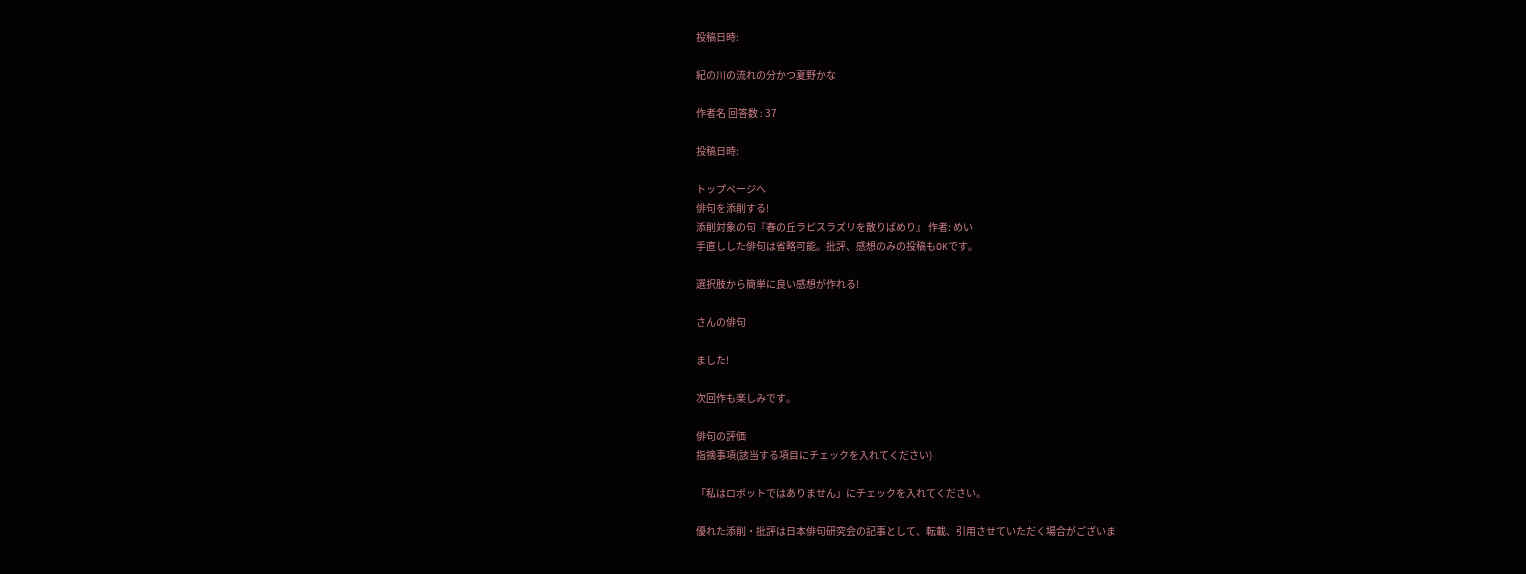投稿日時:

紀の川の流れの分かつ夏野かな

作者名 回答数 : 37

投稿日時:

トップページへ
俳句を添削する!
添削対象の句『春の丘ラピスラズリを散りばめり』 作者: めい
手直しした俳句は省略可能。批評、感想のみの投稿もOKです。

選択肢から簡単に良い感想が作れる!

さんの俳句

ました!

次回作も楽しみです。

俳句の評価
指摘事項(該当する項目にチェックを入れてください)

「私はロボットではありません」にチェックを入れてください。

優れた添削・批評は日本俳句研究会の記事として、転載、引用させていただく場合がございま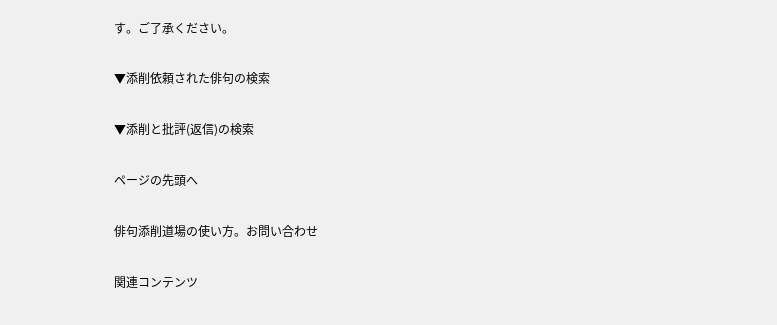す。ご了承ください。

▼添削依頼された俳句の検索

▼添削と批評(返信)の検索

ページの先頭へ

俳句添削道場の使い方。お問い合わせ

関連コンテンツ